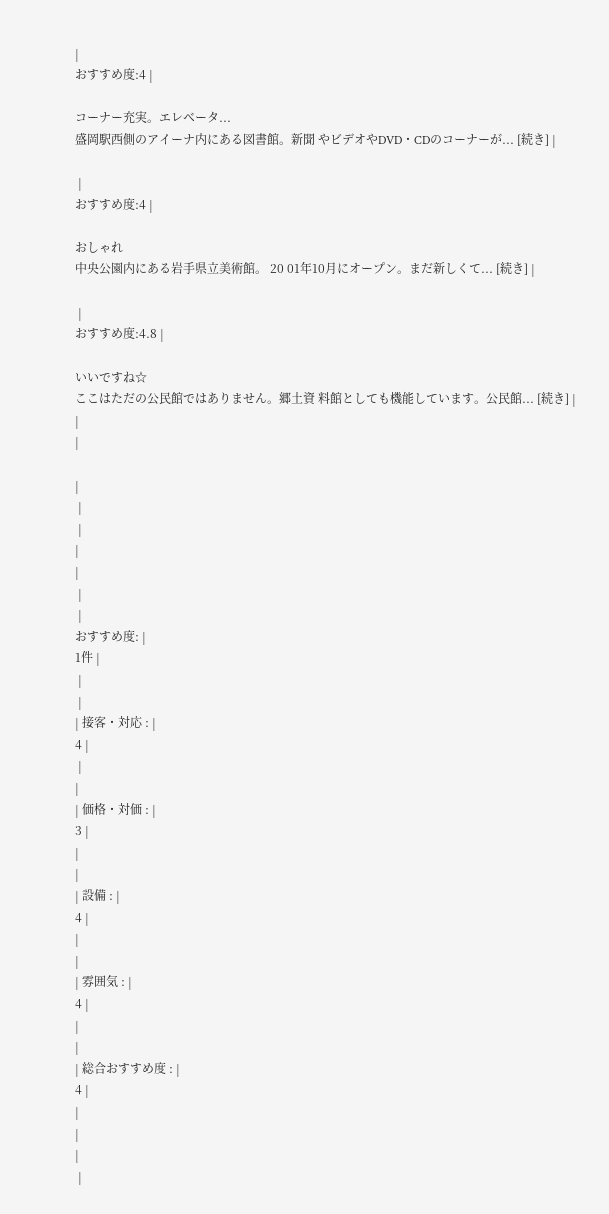|
おすすめ度:4 |

コーナー充実。エレベータ...
盛岡駅西側のアイーナ内にある図書館。新聞 やビデオやDVD・CDのコーナーが... [続き] |

 |
おすすめ度:4 |

おしゃれ
中央公園内にある岩手県立美術館。 20 01年10月にオープン。まだ新しくて... [続き] |

 |
おすすめ度:4.8 |

いいですね☆
ここはただの公民館ではありません。郷土資 料館としても機能しています。公民館... [続き] |
|
|

|
 |
 |
|
|
 |
 |
おすすめ度: |
1件 |
 |
 |
| 接客・対応 : |
4 |
 |
|
| 価格・対価 : |
3 |
|
|
| 設備 : |
4 |
|
|
| 雰囲気 : |
4 |
|
|
| 総合おすすめ度 : |
4 |
|
|
|
 |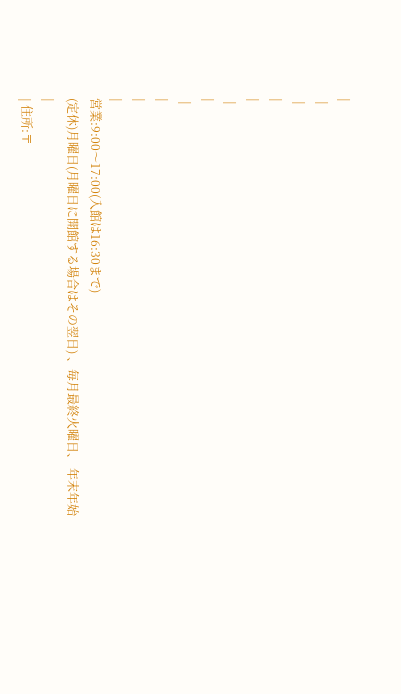|
 |
 |
|
|
 |
|
 |
|
|
|
営業:9:00〜17:00(入館は16:30まで)
(定休)月曜日(月曜日に開館する場合はその翌日) 、毎月最終火曜日、 年末年始
|
| 住所:〒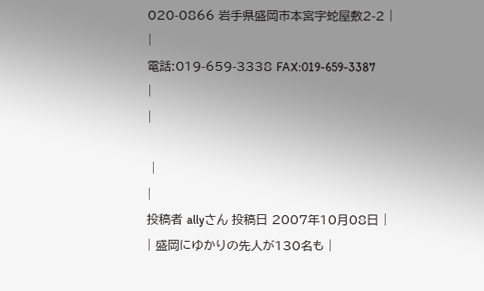020-0866 岩手県盛岡市本宮字蛇屋敷2-2 |
|
電話:019-659-3338 FAX:019-659-3387
|
|

 |
|
投稿者 allyさん 投稿日 2007年10月08日 |
| 盛岡にゆかりの先人が130名も |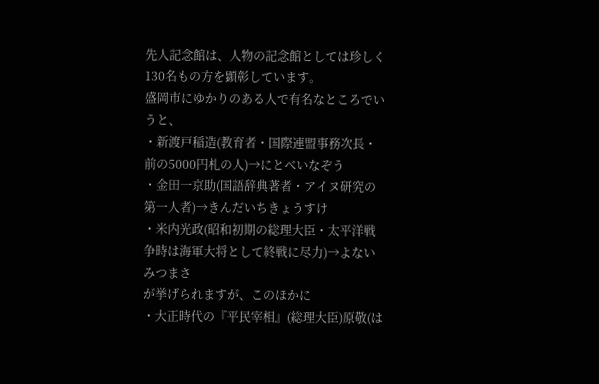先人記念館は、人物の記念館としては珍しく130名もの方を顕彰しています。
盛岡市にゆかりのある人で有名なところでいうと、
・新渡戸稲造(教育者・国際連盟事務次長・前の5000円札の人)→にとべいなぞう
・金田一京助(国語辞典著者・アイヌ研究の第一人者)→きんだいちきょうすけ
・米内光政(昭和初期の総理大臣・太平洋戦争時は海軍大将として終戦に尽力)→よないみつまさ
が挙げられますが、このほかに
・大正時代の『平民宰相』(総理大臣)原敬(は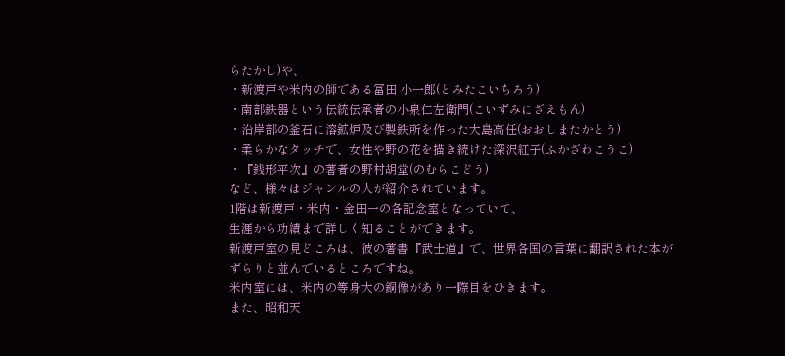らたかし)や、
・新渡戸や米内の師である冨田 小一郎(とみたこいちろう)
・南部鉄器という伝統伝承者の小泉仁左衛門(こいずみにざえもん)
・沿岸部の釜石に溶鉱炉及び製鉄所を作った大島高任(おおしまたかとう)
・柔らかなタッチで、女性や野の花を描き続けた深沢紅子(ふかざわこうこ)
・『銭形平次』の著者の野村胡堂(のむらこどう)
など、様々はジャンルの人が紹介されています。
1階は新渡戸・米内・金田一の各記念室となっていて、
生涯から功績まで詳しく知ることができます。
新渡戸室の見どころは、彼の著書『武士道』で、世界各国の言葉に翻訳された本が
ずらりと並んでいるところですね。
米内室には、米内の等身大の銅像があり一際目をひきます。
また、昭和天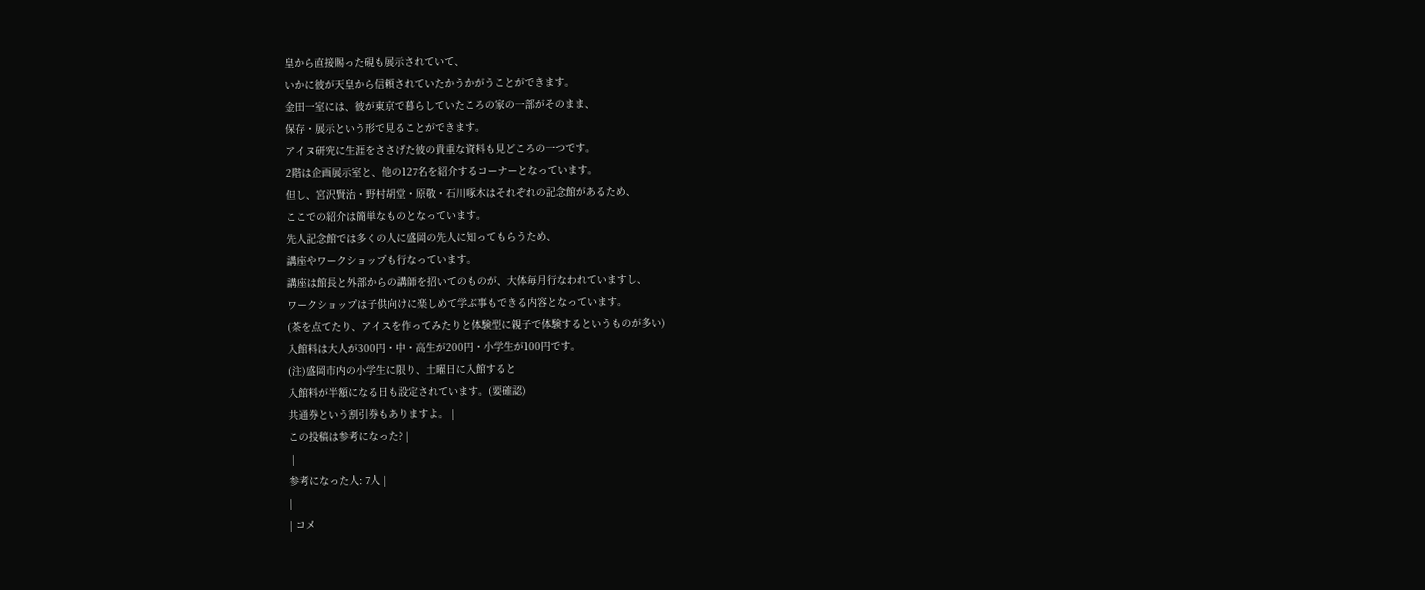皇から直接賜った硯も展示されていて、
いかに彼が天皇から信頼されていたかうかがうことができます。
金田一室には、彼が東京で暮らしていたころの家の一部がそのまま、
保存・展示という形で見ることができます。
アイヌ研究に生涯をささげた彼の貴重な資料も見どころの一つです。
2階は企画展示室と、他の127名を紹介するコーナーとなっています。
但し、宮沢賢治・野村胡堂・原敬・石川啄木はそれぞれの記念館があるため、
ここでの紹介は簡単なものとなっています。
先人記念館では多くの人に盛岡の先人に知ってもらうため、
講座やワークショップも行なっています。
講座は館長と外部からの講師を招いてのものが、大体毎月行なわれていますし、
ワークショップは子供向けに楽しめて学ぶ事もできる内容となっています。
(茶を点てたり、アイスを作ってみたりと体験型に親子で体験するというものが多い)
入館料は大人が300円・中・高生が200円・小学生が100円です。
(注)盛岡市内の小学生に限り、土曜日に入館すると
入館料が半額になる日も設定されています。(要確認)
共通券という割引券もありますよ。 |
この投稿は参考になった? |
 |
参考になった人: 7人 |
|
| コメ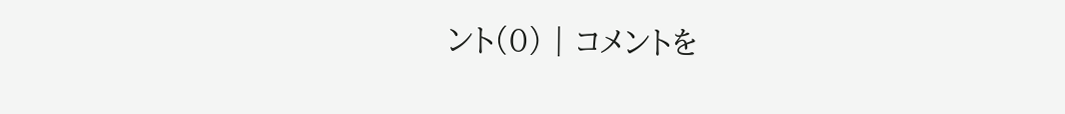ント(0) | コメントを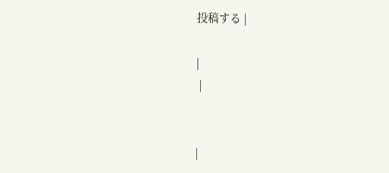投稿する |

|
 |


|